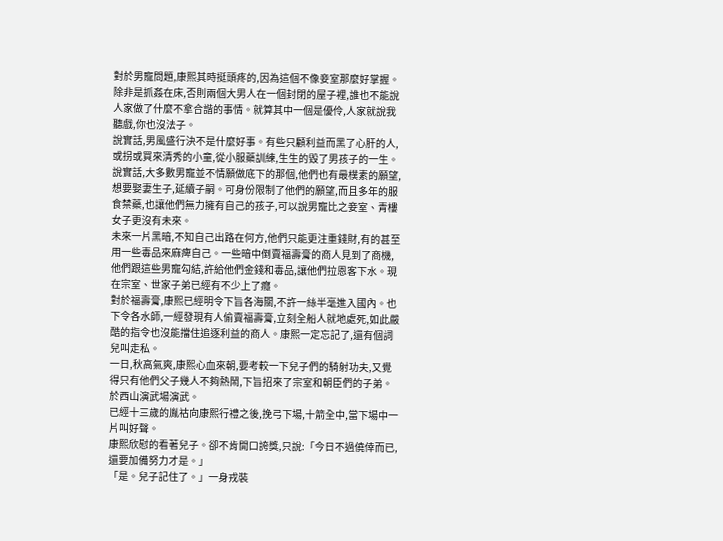對於男寵問題,康熙其時挺頭疼的,因為這個不像妾室那麼好掌握。除非是抓姦在床,否則兩個大男人在一個封閉的屋子裡,誰也不能說人家做了什麼不拿合諧的事情。就算其中一個是優伶,人家就說我聽戲,你也沒法子。
說實話,男風盛行決不是什麼好事。有些只顧利益而黑了心肝的人,或拐或買來清秀的小童,從小服藥訓練,生生的毀了男孩子的一生。
說實話,大多數男寵並不情願做底下的那個,他們也有最樸素的願望,想要娶妻生子,延續子嗣。可身份限制了他們的願望,而且多年的服食禁藥,也讓他們無力擁有自己的孩子,可以說男寵比之妾室、青樓女子更沒有未來。
未來一片黑暗,不知自己出路在何方,他們只能更注重錢財,有的甚至用一些毒品來麻痺自己。一些暗中倒賣福壽膏的商人見到了商機,他們跟這些男寵勾結,許給他們金錢和毒品,讓他們拉恩客下水。現在宗室、世家子弟已經有不少上了癮。
對於福壽膏,康熙已經明令下旨各海關,不許一絲半毫進入國內。也下令各水師,一經發現有人偷賣福壽膏,立刻全船人就地處死,如此嚴酷的指令也沒能擋住追逐利益的商人。康熙一定忘記了,還有個詞兒叫走私。
一日,秋高氣爽,康熙心血來朝,要考較一下兒子們的騎射功夫,又覺得只有他們父子幾人不夠熱鬧,下旨招來了宗室和朝臣們的子弟。於西山演武場演武。
已經十三歲的胤祜向康熙行禮之後,挽弓下場,十箭全中,當下場中一片叫好聲。
康熙欣慰的看著兒子。卻不肯開口誇獎,只說:「今日不過僥倖而已,還要加備努力才是。」
「是。兒子記住了。」一身戎裝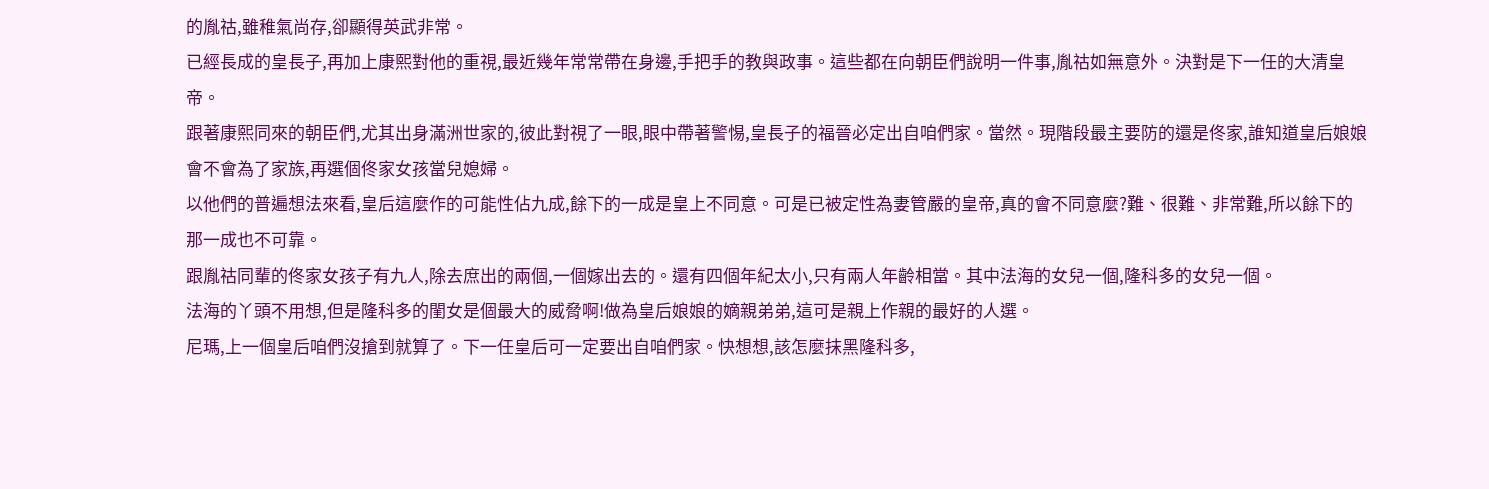的胤祜,雖稚氣尚存,卻顯得英武非常。
已經長成的皇長子,再加上康熙對他的重視,最近幾年常常帶在身邊,手把手的教與政事。這些都在向朝臣們說明一件事,胤祜如無意外。決對是下一任的大清皇帝。
跟著康熙同來的朝臣們,尤其出身滿洲世家的,彼此對視了一眼,眼中帶著警惕,皇長子的福晉必定出自咱們家。當然。現階段最主要防的還是佟家,誰知道皇后娘娘會不會為了家族,再選個佟家女孩當兒媳婦。
以他們的普遍想法來看,皇后這麼作的可能性佔九成,餘下的一成是皇上不同意。可是已被定性為妻管嚴的皇帝,真的會不同意麼?難、很難、非常難,所以餘下的那一成也不可靠。
跟胤祜同輩的佟家女孩子有九人,除去庶出的兩個,一個嫁出去的。還有四個年紀太小,只有兩人年齡相當。其中法海的女兒一個,隆科多的女兒一個。
法海的丫頭不用想,但是隆科多的閨女是個最大的威脅啊!做為皇后娘娘的嫡親弟弟,這可是親上作親的最好的人選。
尼瑪,上一個皇后咱們沒搶到就算了。下一任皇后可一定要出自咱們家。快想想,該怎麼抹黑隆科多,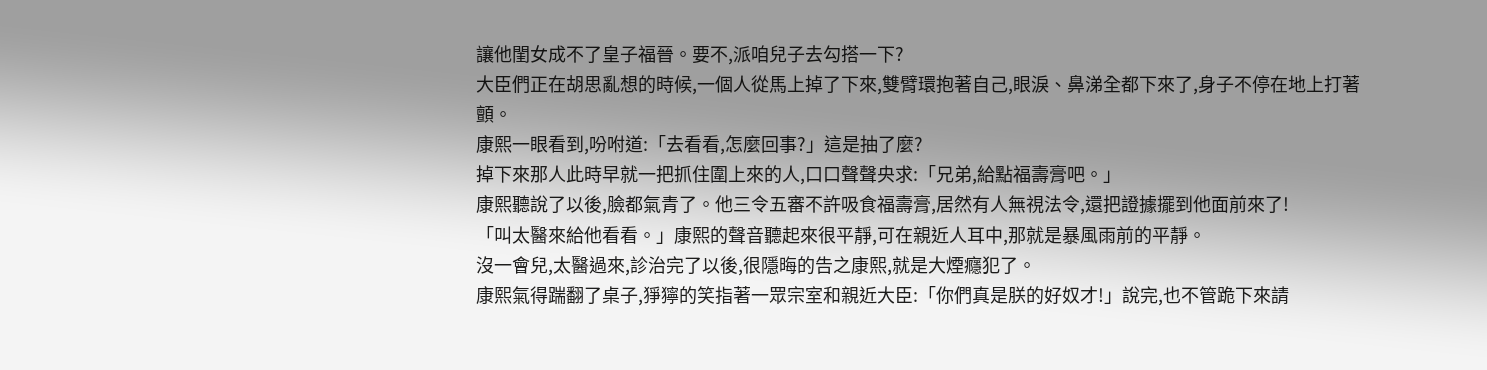讓他閨女成不了皇子福晉。要不,派咱兒子去勾搭一下?
大臣們正在胡思亂想的時候,一個人從馬上掉了下來,雙臂環抱著自己,眼淚、鼻涕全都下來了,身子不停在地上打著顫。
康熙一眼看到,吩咐道:「去看看,怎麼回事?」這是抽了麼?
掉下來那人此時早就一把抓住圍上來的人,口口聲聲央求:「兄弟,給點福壽膏吧。」
康熙聽說了以後,臉都氣青了。他三令五審不許吸食福壽膏,居然有人無視法令,還把證據擺到他面前來了!
「叫太醫來給他看看。」康熙的聲音聽起來很平靜,可在親近人耳中,那就是暴風雨前的平靜。
沒一會兒,太醫過來,診治完了以後,很隱晦的告之康熙,就是大煙癮犯了。
康熙氣得踹翻了桌子,猙獰的笑指著一眾宗室和親近大臣:「你們真是朕的好奴才!」說完,也不管跪下來請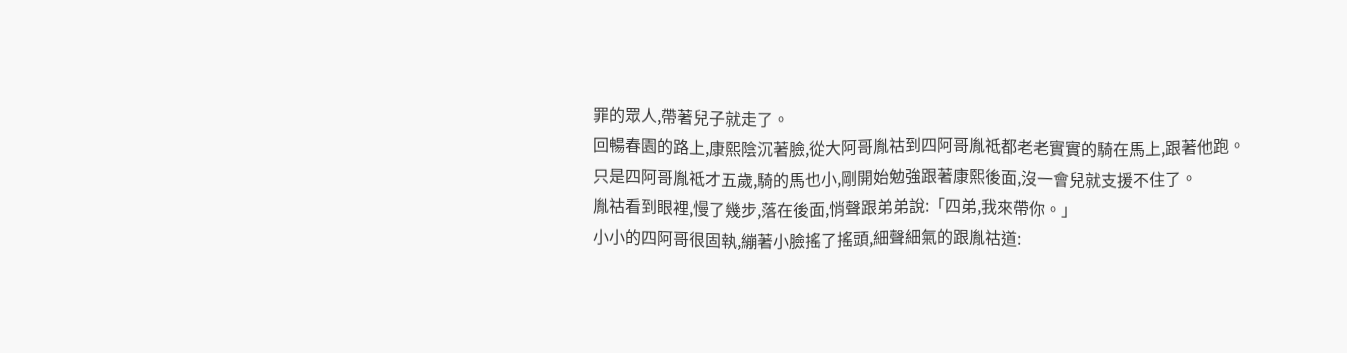罪的眾人,帶著兒子就走了。
回暢春園的路上,康熙陰沉著臉,從大阿哥胤祜到四阿哥胤祗都老老實實的騎在馬上,跟著他跑。
只是四阿哥胤祗才五歲,騎的馬也小,剛開始勉強跟著康熙後面,沒一會兒就支援不住了。
胤祜看到眼裡,慢了幾步,落在後面,悄聲跟弟弟說:「四弟,我來帶你。」
小小的四阿哥很固執,繃著小臉搖了搖頭,細聲細氣的跟胤祜道: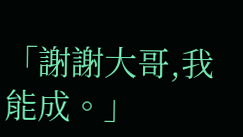「謝謝大哥,我能成。」